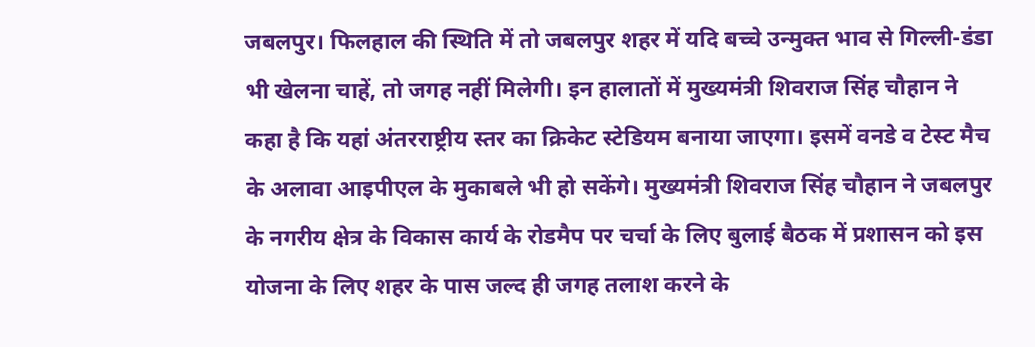जबलपुर। फिलहाल की स्थिति में तो जबलपुर शहर में यदि बच्चे उन्मुक्त भाव से गिल्ली-डंडा भी खेलना चाहें, तो जगह नहीं मिलेगी। इन हालातों में मुख्यमंत्री शिवराज सिंह चौहान ने कहा है कि यहां अंतरराष्ट्रीय स्तर का क्रिकेट स्टेडियम बनाया जाएगा। इसमें वनडे व टेस्ट मैच के अलावा आइपीएल के मुकाबले भी हो सकेंगे। मुख्यमंत्री शिवराज सिंह चौहान ने जबलपुर के नगरीय क्षेत्र के विकास कार्य के रोडमैप पर चर्चा के लिए बुलाई बैठक में प्रशासन को इस योजना के लिए शहर के पास जल्द ही जगह तलाश करने के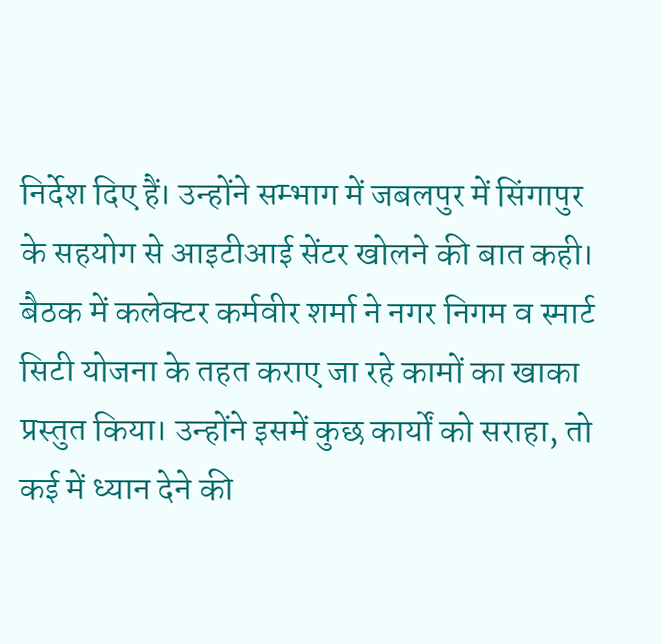निर्देश दिए हैं। उन्होंने सम्भाग में जबलपुर में सिंगापुर के सहयोग से आइटीआई सेंटर खोलने की बात कही। बैठक में कलेक्टर कर्मवीर शर्मा ने नगर निगम व स्मार्ट सिटी योजना के तहत कराए जा रहे कामों का खाका प्रस्तुत किया। उन्होंने इसमें कुछ कार्यों को सराहा, तो कई में ध्यान देने की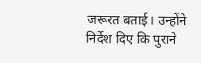जरूरत बताई। उन्होंने निर्देश दिए कि पुराने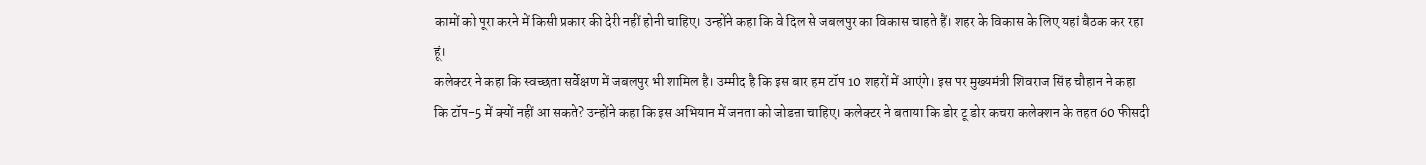कामों को पूरा करने में किसी प्रकार की देरी नहीं होनी चाहिए। उन्होंने कहा कि वे दिल से जबलपुर का विकास चाहते हैं। शहर के विकास के लिए यहां बैठक कर रहा हूं।
कलेक्टर ने कहा कि स्वच्छता सर्वेक्षण में जबलपुर भी शामिल है। उम्मीद है कि इस बार हम टॉप 10 शहरों में आएंगे। इस पर मुख्यमंत्री शिवराज सिंह चौहान ने कहा कि टॉप-5 में क्यों नहीं आ सकते? उन्होंने कहा कि इस अभियान में जनता को जोडऩा चाहिए। कलेक्टर ने बताया कि डोर टू डोर कचरा कलेक्शन के तहत 60 फीसदी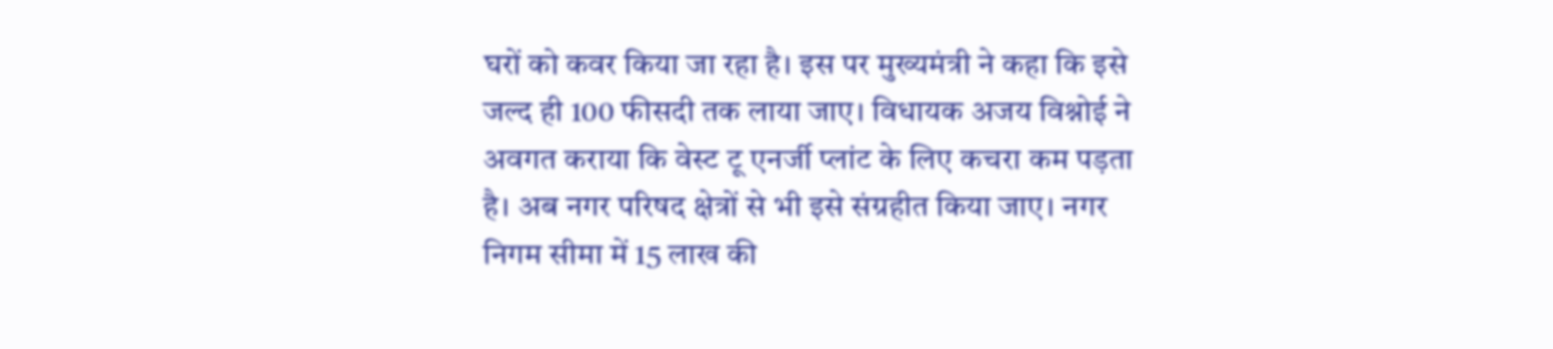घरों को कवर किया जा रहा है। इस पर मुख्यमंत्री ने कहा कि इसे जल्द ही 100 फीसदी तक लाया जाए। विधायक अजय विश्नोई ने अवगत कराया कि वेस्ट टू एनर्जी प्लांट के लिए कचरा कम पड़ता है। अब नगर परिषद क्षेत्रों से भी इसे संग्रहीत किया जाए। नगर निगम सीमा में 15 लाख की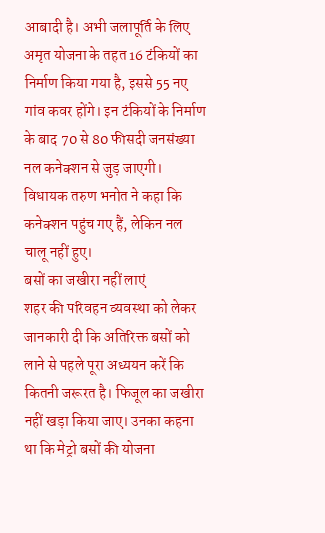आबादी है। अभी जलापूर्ति के लिए अमृत योजना के तहत 16 टंकियों का निर्माण किया गया है, इससे 55 नए गांव कवर होंगे। इन टंकियों के निर्माण के बाद 70 से 80 फीसदी जनसंख्या नल कनेक्शन से जुड़ जाएगी। विधायक तरुण भनोत ने कहा कि कनेक्शन पहुंच गए हैं, लेकिन नल चालू नहीं हुए।
बसों का जखीरा नहीं लाएं
शहर की परिवहन व्यवस्था को लेकर जानकारी दी कि अतिरिक्त बसों को लाने से पहले पूरा अध्ययन करें कि कितनी जरूरत है। फिजूल का जखीरा नहीं खड़ा किया जाए। उनका कहना था कि मेट्रो बसों की योजना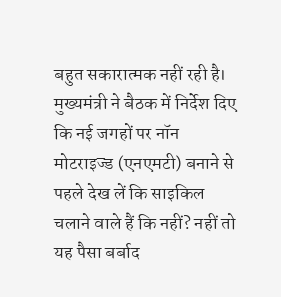बहुत सकारात्मक नहीं रही है। मुख्यमंत्री ने बैठक में निर्देश दिए कि नई जगहों पर नॉन मोटराइज्ड (एनएमटी) बनाने से पहले देख लें कि साइकिल चलाने वाले हैं कि नहीं? नहीं तो यह पैसा बर्बाद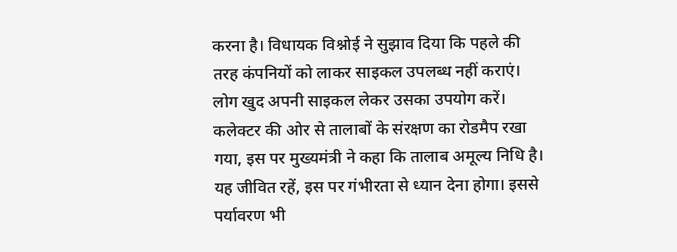करना है। विधायक विश्नोई ने सुझाव दिया कि पहले की तरह कंपनियों को लाकर साइकल उपलब्ध नहीं कराएं। लोग खुद अपनी साइकल लेकर उसका उपयोग करें। कलेक्टर की ओर से तालाबों के संरक्षण का रोडमैप रखा गया, इस पर मुख्यमंत्री ने कहा कि तालाब अमूल्य निधि है। यह जीवित रहें, इस पर गंभीरता से ध्यान देना होगा। इससे पर्यावरण भी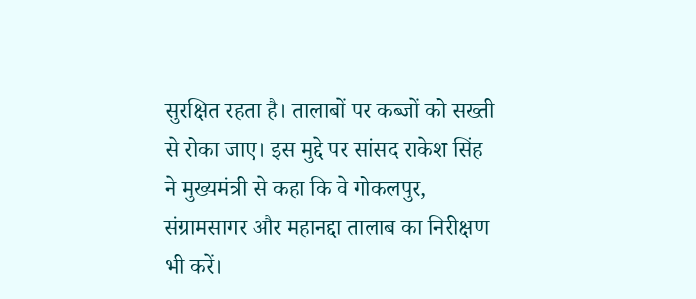सुरक्षित रहता है। तालाबों पर कब्जों को सख्ती से रोका जाए। इस मुद्दे पर सांसद राकेश सिंह ने मुख्यमंत्री से कहा कि वे गोकलपुर, संग्रामसागर और महानद्दा तालाब का निरीक्षण भी करें।